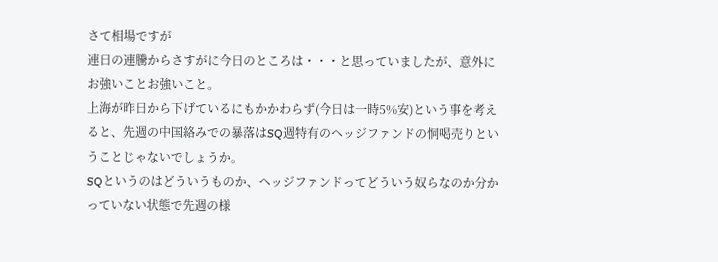さて相場ですが
連日の連騰からさすがに今日のところは・・・と思っていましたが、意外にお強いことお強いこと。
上海が昨日から下げているにもかかわらず(今日は一時5%安)という事を考えると、先週の中国絡みでの暴落はSQ週特有のヘッジファンドの恫喝売りということじゃないでしょうか。
SQというのはどういうものか、ヘッジファンドってどういう奴らなのか分かっていない状態で先週の様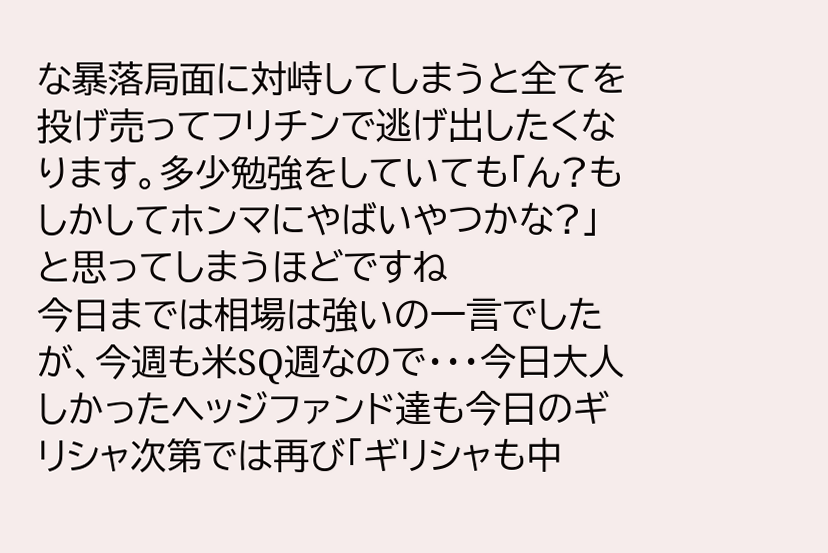な暴落局面に対峙してしまうと全てを投げ売ってフリチンで逃げ出したくなります。多少勉強をしていても「ん?もしかしてホンマにやばいやつかな?」と思ってしまうほどですね
今日までは相場は強いの一言でしたが、今週も米SQ週なので・・・今日大人しかったヘッジファンド達も今日のギリシャ次第では再び「ギリシャも中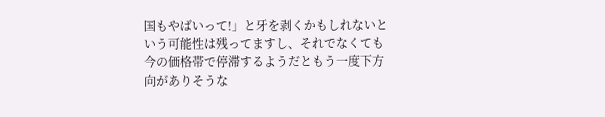国もやばいって!」と牙を剥くかもしれないという可能性は残ってますし、それでなくても今の価格帯で停滞するようだともう一度下方向がありそうな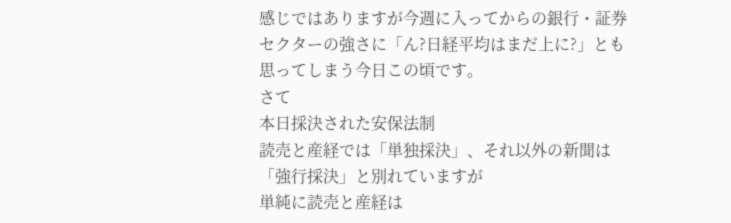感じではありますが今週に入ってからの銀行・証券セクターの強さに「ん?日経平均はまだ上に?」とも思ってしまう今日この頃です。
さて
本日採決された安保法制
読売と産経では「単独採決」、それ以外の新聞は「強行採決」と別れていますが
単純に読売と産経は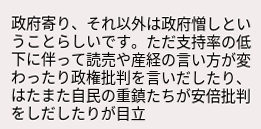政府寄り、それ以外は政府憎しということらしいです。ただ支持率の低下に伴って読売や産経の言い方が変わったり政権批判を言いだしたり、はたまた自民の重鎮たちが安倍批判をしだしたりが目立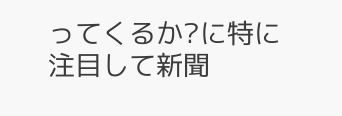ってくるか?に特に注目して新聞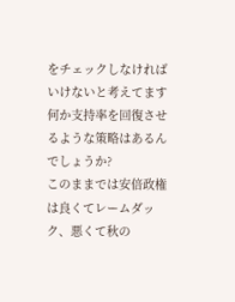をチェックしなければいけないと考えてます
何か支持率を回復させるような策略はあるんでしょうか?
このままでは安倍政権は良くてレームダック、悪くて秋の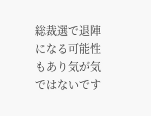総裁選で退陣になる可能性もあり気が気ではないです